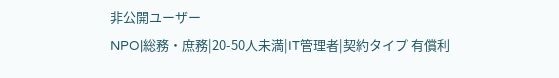非公開ユーザー
NPO|総務・庶務|20-50人未満|IT管理者|契約タイプ 有償利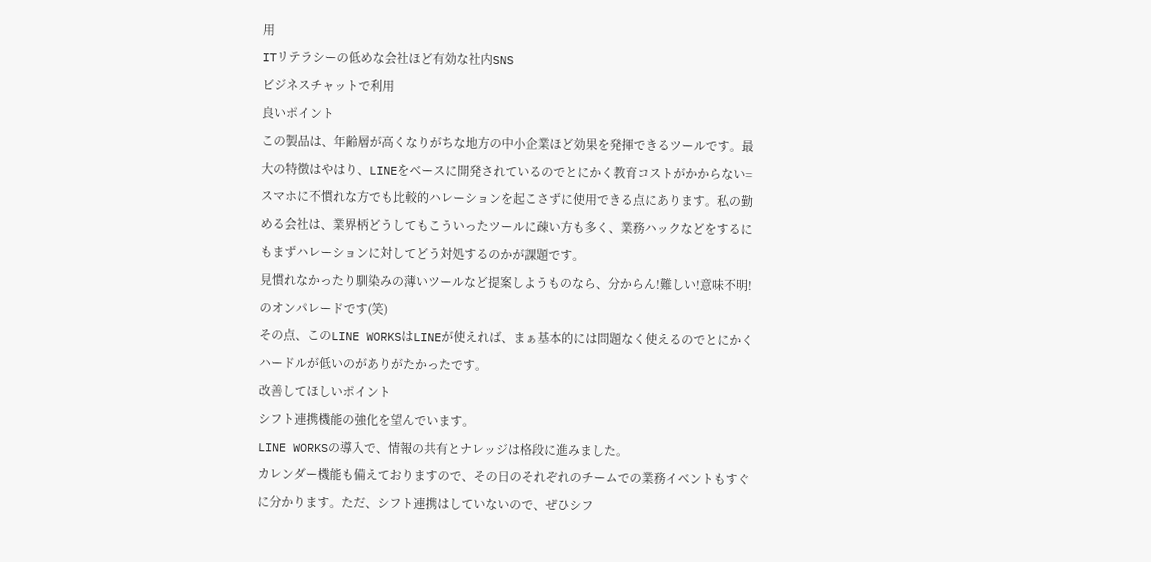用
ITリテラシーの低めな会社ほど有効な社内SNS
ビジネスチャットで利用
良いポイント
この製品は、年齢層が高くなりがちな地方の中小企業ほど効果を発揮できるツールです。最大の特徴はやはり、LINEをベースに開発されているのでとにかく教育コストがかからない=スマホに不慣れな方でも比較的ハレーションを起こさずに使用できる点にあります。私の勤める会社は、業界柄どうしてもこういったツールに疎い方も多く、業務ハックなどをするにもまずハレーションに対してどう対処するのかが課題です。
見慣れなかったり馴染みの薄いツールなど提案しようものなら、分からん!難しい!意味不明!のオンパレードです(笑)
その点、このLINE WORKSはLINEが使えれば、まぁ基本的には問題なく使えるのでとにかくハードルが低いのがありがたかったです。
改善してほしいポイント
シフト連携機能の強化を望んでいます。
LINE WORKSの導入で、情報の共有とナレッジは格段に進みました。
カレンダー機能も備えておりますので、その日のそれぞれのチームでの業務イベントもすぐに分かります。ただ、シフト連携はしていないので、ぜひシフ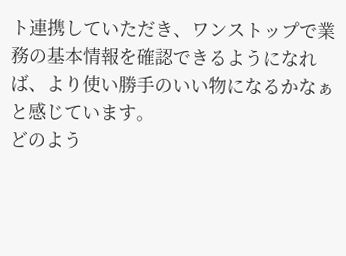ト連携していただき、ワンストップで業務の基本情報を確認できるようになれば、より使い勝手のいい物になるかなぁと感じています。
どのよう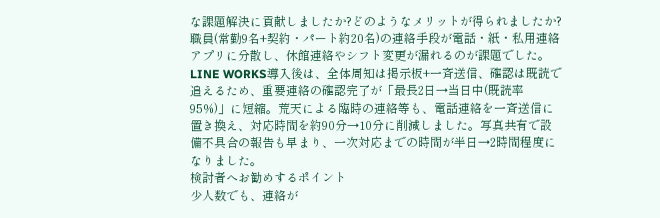な課題解決に貢献しましたか?どのようなメリットが得られましたか?
職員(常勤9名+契約・パート約20名)の連絡手段が電話・紙・私用連絡アプリに分散し、休館連絡やシフト変更が漏れるのが課題でした。LINE WORKS導入後は、全体周知は掲示板+一斉送信、確認は既読で追えるため、重要連絡の確認完了が「最長2日→当日中(既読率95%)」に短縮。荒天による臨時の連絡等も、電話連絡を一斉送信に置き換え、対応時間を約90分→10分に削減しました。写真共有で設備不具合の報告も早まり、一次対応までの時間が半日→2時間程度になりました。
検討者へお勧めするポイント
少人数でも、連絡が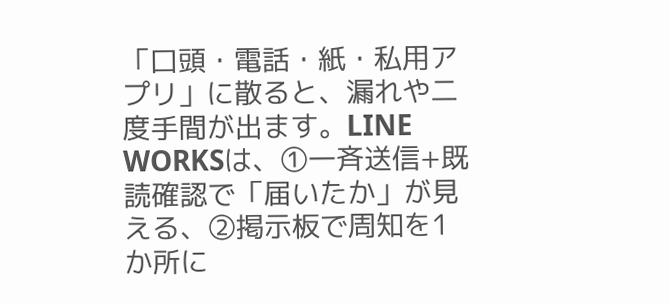「口頭・電話・紙・私用アプリ」に散ると、漏れや二度手間が出ます。LINE WORKSは、①一斉送信+既読確認で「届いたか」が見える、②掲示板で周知を1か所に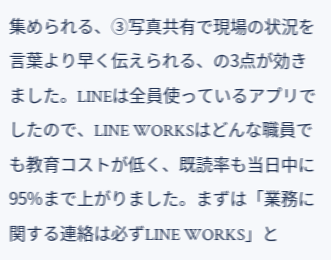集められる、③写真共有で現場の状況を言葉より早く伝えられる、の3点が効きました。LINEは全員使っているアプリでしたので、LINE WORKSはどんな職員でも教育コストが低く、既読率も当日中に95%まで上がりました。まずは「業務に関する連絡は必ずLINE WORKS」と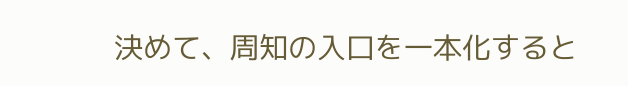決めて、周知の入口を一本化すると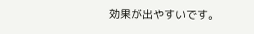効果が出やすいです。